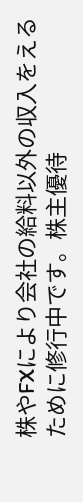株やFXにより会社の給料以外の収入をえるために修行中です。株主優待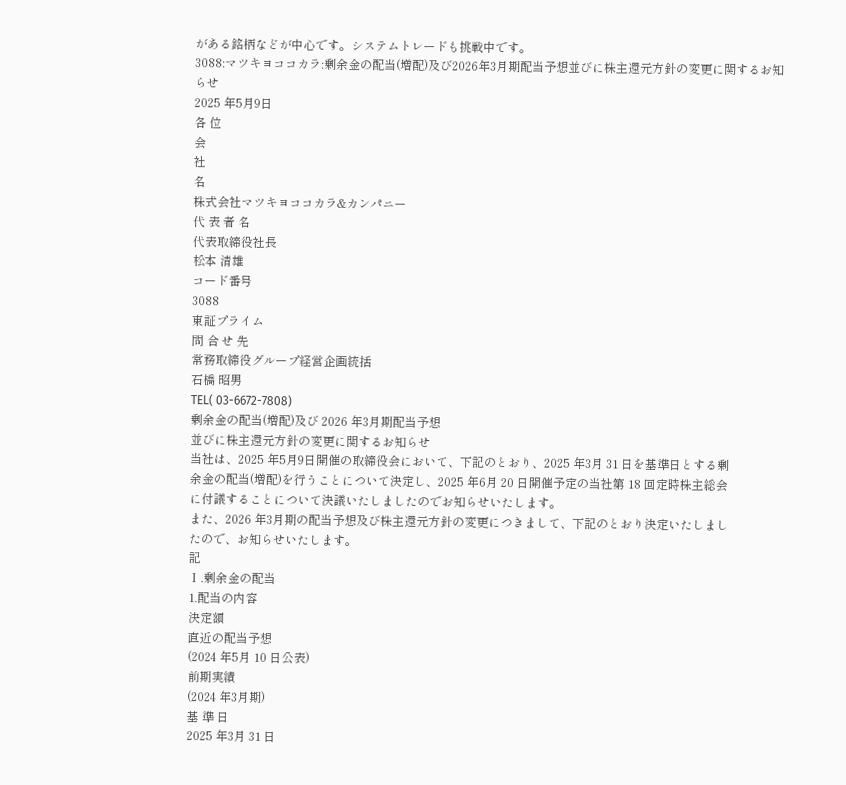がある銘柄などが中心です。システムトレードも挑戦中です。
3088:マツキヨココカラ:剰余金の配当(増配)及び2026年3月期配当予想並びに株主還元方針の変更に関するお知らせ
2025 年5月9日
各 位
会
社
名
株式会社マツキヨココカラ&カンパニー
代 表 者 名
代表取締役社長
松本 清雄
コード番号
3088
東証プライム
問 合 せ 先
常務取締役グループ経営企画統括
石橋 昭男
TEL( 03-6672-7808)
剰余金の配当(増配)及び 2026 年3月期配当予想
並びに株主還元方針の変更に関するお知らせ
当社は、2025 年5月9日開催の取締役会において、下記のとおり、2025 年3月 31 日を基準日とする剰
余金の配当(増配)を行うことについて決定し、2025 年6月 20 日開催予定の当社第 18 回定時株主総会
に付議することについて決議いたしましたのでお知らせいたします。
また、2026 年3月期の配当予想及び株主還元方針の変更につきまして、下記のとおり決定いたしまし
たので、お知らせいたします。
記
Ⅰ.剰余金の配当
1.配当の内容
決定額
直近の配当予想
(2024 年5月 10 日公表)
前期実績
(2024 年3月期)
基 準 日
2025 年3月 31 日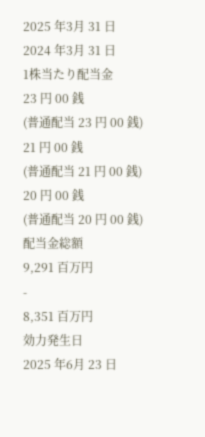2025 年3月 31 日
2024 年3月 31 日
1株当たり配当金
23 円 00 銭
(普通配当 23 円 00 銭)
21 円 00 銭
(普通配当 21 円 00 銭)
20 円 00 銭
(普通配当 20 円 00 銭)
配当金総額
9,291 百万円
-
8,351 百万円
効力発生日
2025 年6月 23 日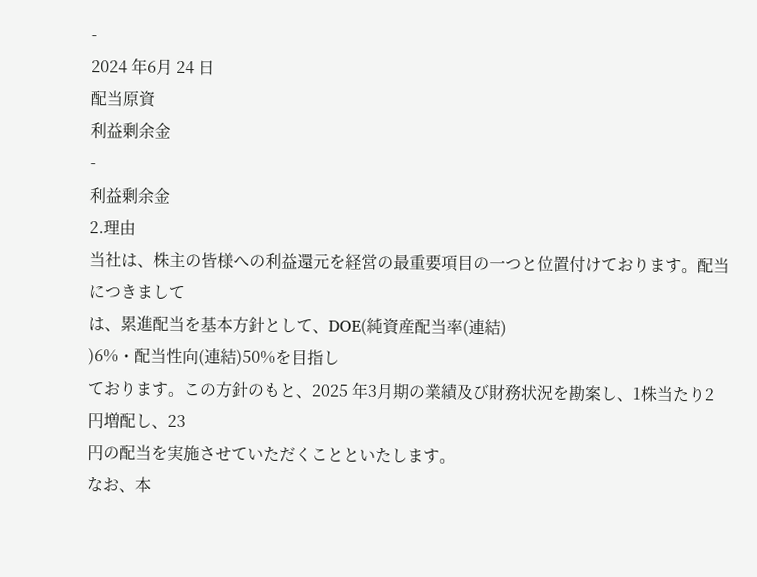-
2024 年6月 24 日
配当原資
利益剰余金
-
利益剰余金
2.理由
当社は、株主の皆様への利益還元を経営の最重要項目の一つと位置付けております。配当につきまして
は、累進配当を基本方針として、DOE(純資産配当率(連結)
)6%・配当性向(連結)50%を目指し
ております。この方針のもと、2025 年3月期の業績及び財務状況を勘案し、1株当たり2円増配し、23
円の配当を実施させていただくことといたします。
なお、本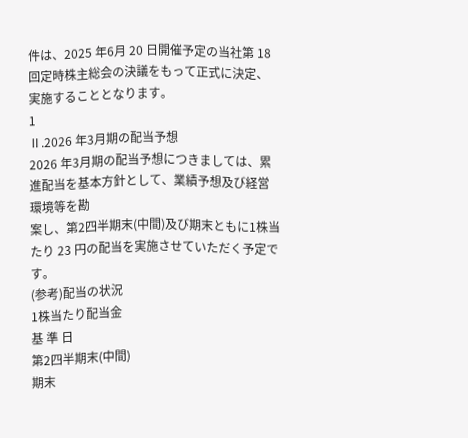件は、2025 年6月 20 日開催予定の当社第 18 回定時株主総会の決議をもって正式に決定、
実施することとなります。
1
Ⅱ.2026 年3月期の配当予想
2026 年3月期の配当予想につきましては、累進配当を基本方針として、業績予想及び経営環境等を勘
案し、第2四半期末(中間)及び期末ともに1株当たり 23 円の配当を実施させていただく予定です。
(参考)配当の状況
1株当たり配当金
基 準 日
第2四半期末(中間)
期末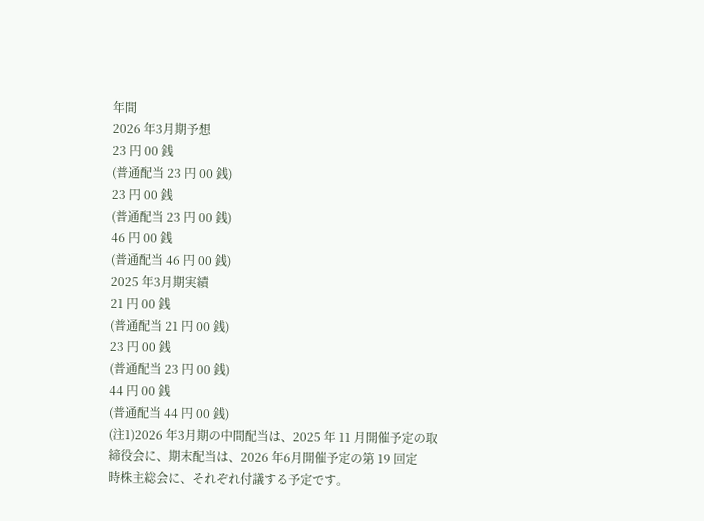年間
2026 年3月期予想
23 円 00 銭
(普通配当 23 円 00 銭)
23 円 00 銭
(普通配当 23 円 00 銭)
46 円 00 銭
(普通配当 46 円 00 銭)
2025 年3月期実績
21 円 00 銭
(普通配当 21 円 00 銭)
23 円 00 銭
(普通配当 23 円 00 銭)
44 円 00 銭
(普通配当 44 円 00 銭)
(注1)2026 年3月期の中間配当は、2025 年 11 月開催予定の取締役会に、期末配当は、2026 年6月開催予定の第 19 回定
時株主総会に、それぞれ付議する予定です。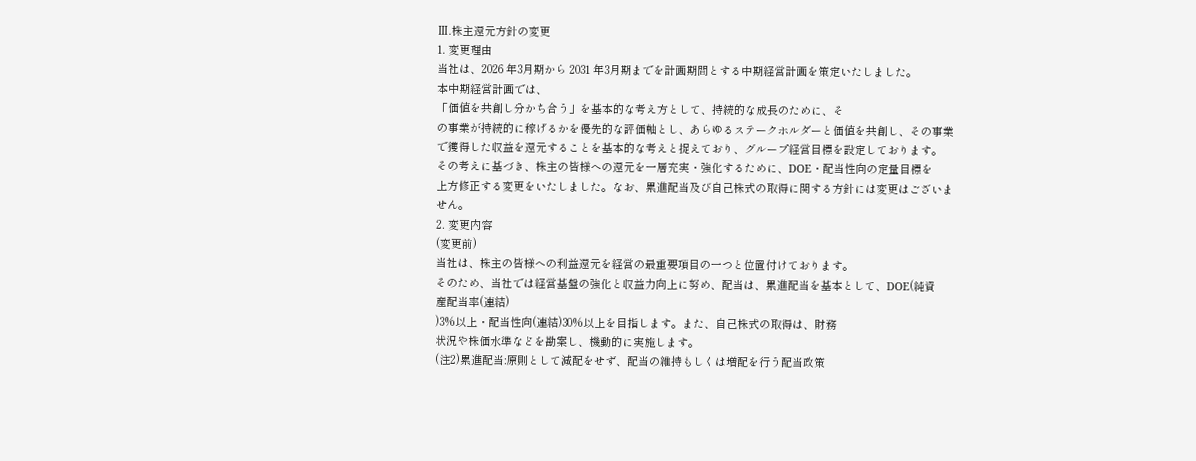Ⅲ.株主還元方針の変更
1. 変更理由
当社は、2026 年3月期から 2031 年3月期までを計画期間とする中期経営計画を策定いたしました。
本中期経営計画では、
「価値を共創し分かち合う」を基本的な考え方として、持続的な成長のために、そ
の事業が持続的に稼げるかを優先的な評価軸とし、あらゆるステークホルダーと価値を共創し、その事業
で獲得した収益を還元することを基本的な考えと捉えており、グループ経営目標を設定しております。
その考えに基づき、株主の皆様への還元を一層充実・強化するために、DOE・配当性向の定量目標を
上方修正する変更をいたしました。なお、累進配当及び自己株式の取得に関する方針には変更はございま
せん。
2. 変更内容
(変更前)
当社は、株主の皆様への利益還元を経営の最重要項目の一つと位置付けております。
そのため、当社では経営基盤の強化と収益力向上に努め、配当は、累進配当を基本として、DOE(純資
産配当率(連結)
)3%以上・配当性向(連結)30%以上を目指します。また、自己株式の取得は、財務
状況や株価水準などを勘案し、機動的に実施します。
(注2)累進配当:原則として減配をせず、配当の維持もしくは増配を行う配当政策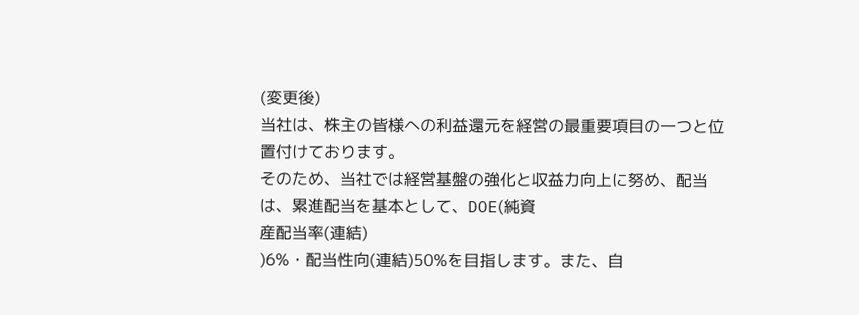(変更後)
当社は、株主の皆様への利益還元を経営の最重要項目の一つと位置付けております。
そのため、当社では経営基盤の強化と収益力向上に努め、配当は、累進配当を基本として、DOE(純資
産配当率(連結)
)6%・配当性向(連結)50%を目指します。また、自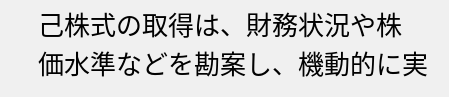己株式の取得は、財務状況や株
価水準などを勘案し、機動的に実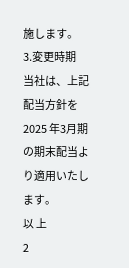施します。
3.変更時期
当社は、上記配当方針を 2025 年3月期の期末配当より適用いたします。
以 上
2